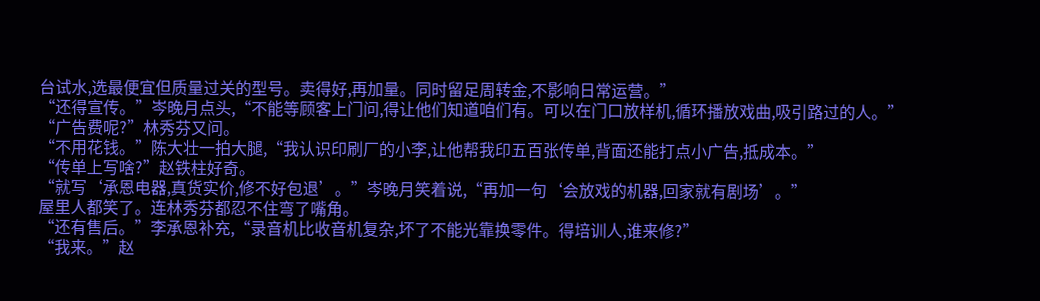台试水,选最便宜但质量过关的型号。卖得好,再加量。同时留足周转金,不影响日常运营。”
“还得宣传。”岑晚月点头,“不能等顾客上门问,得让他们知道咱们有。可以在门口放样机,循环播放戏曲,吸引路过的人。”
“广告费呢?”林秀芬又问。
“不用花钱。”陈大壮一拍大腿,“我认识印刷厂的小李,让他帮我印五百张传单,背面还能打点小广告,抵成本。”
“传单上写啥?”赵铁柱好奇。
“就写‘承恩电器,真货实价,修不好包退’。”岑晚月笑着说,“再加一句‘会放戏的机器,回家就有剧场’。”
屋里人都笑了。连林秀芬都忍不住弯了嘴角。
“还有售后。”李承恩补充,“录音机比收音机复杂,坏了不能光靠换零件。得培训人,谁来修?”
“我来。”赵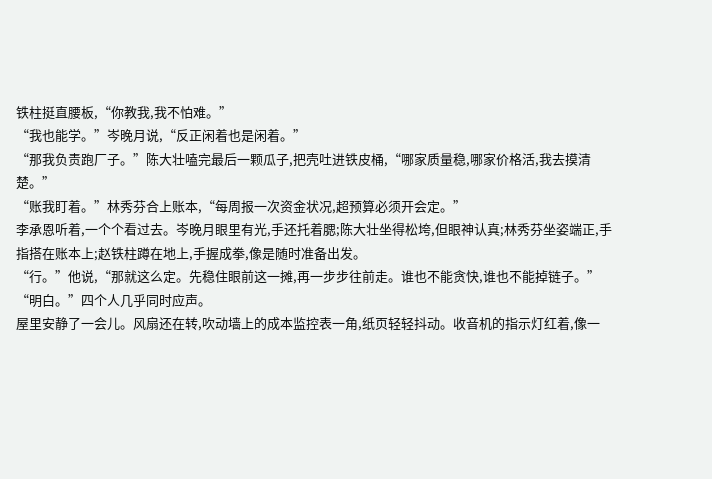铁柱挺直腰板,“你教我,我不怕难。”
“我也能学。”岑晚月说,“反正闲着也是闲着。”
“那我负责跑厂子。”陈大壮嗑完最后一颗瓜子,把壳吐进铁皮桶,“哪家质量稳,哪家价格活,我去摸清楚。”
“账我盯着。”林秀芬合上账本,“每周报一次资金状况,超预算必须开会定。”
李承恩听着,一个个看过去。岑晚月眼里有光,手还托着腮;陈大壮坐得松垮,但眼神认真;林秀芬坐姿端正,手指搭在账本上;赵铁柱蹲在地上,手握成拳,像是随时准备出发。
“行。”他说,“那就这么定。先稳住眼前这一摊,再一步步往前走。谁也不能贪快,谁也不能掉链子。”
“明白。”四个人几乎同时应声。
屋里安静了一会儿。风扇还在转,吹动墙上的成本监控表一角,纸页轻轻抖动。收音机的指示灯红着,像一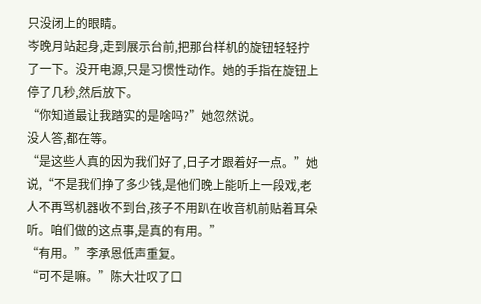只没闭上的眼睛。
岑晚月站起身,走到展示台前,把那台样机的旋钮轻轻拧了一下。没开电源,只是习惯性动作。她的手指在旋钮上停了几秒,然后放下。
“你知道最让我踏实的是啥吗?”她忽然说。
没人答,都在等。
“是这些人真的因为我们好了,日子才跟着好一点。”她说,“不是我们挣了多少钱,是他们晚上能听上一段戏,老人不再骂机器收不到台,孩子不用趴在收音机前贴着耳朵听。咱们做的这点事,是真的有用。”
“有用。”李承恩低声重复。
“可不是嘛。”陈大壮叹了口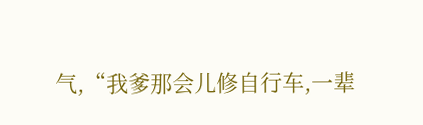气,“我爹那会儿修自行车,一辈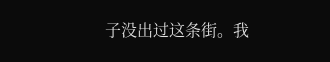子没出过这条街。我